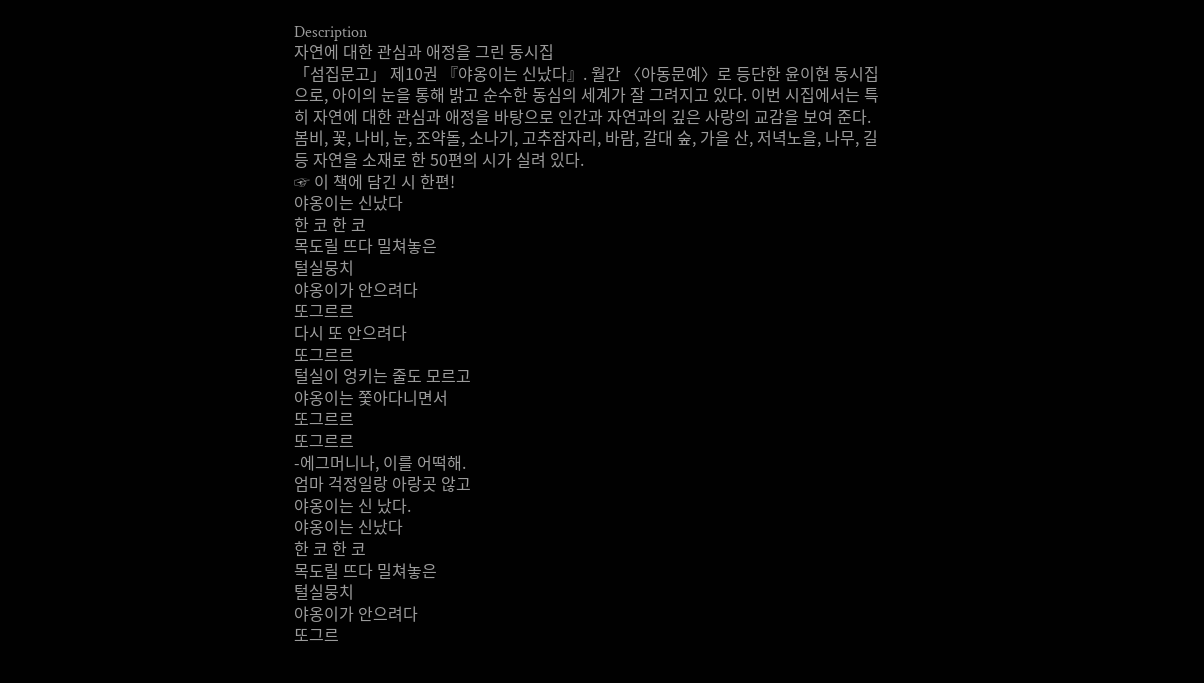Description
자연에 대한 관심과 애정을 그린 동시집
「섬집문고」 제10권 『야옹이는 신났다』. 월간 〈아동문예〉로 등단한 윤이현 동시집으로, 아이의 눈을 통해 밝고 순수한 동심의 세계가 잘 그려지고 있다. 이번 시집에서는 특히 자연에 대한 관심과 애정을 바탕으로 인간과 자연과의 깊은 사랑의 교감을 보여 준다. 봄비, 꽃, 나비, 눈, 조약돌, 소나기, 고추잠자리, 바람, 갈대 숲, 가을 산, 저녁노을, 나무, 길 등 자연을 소재로 한 50편의 시가 실려 있다.
☞ 이 책에 담긴 시 한편!
야옹이는 신났다
한 코 한 코
목도릴 뜨다 밀쳐놓은
털실뭉치
야옹이가 안으려다
또그르르
다시 또 안으려다
또그르르
털실이 엉키는 줄도 모르고
야옹이는 쫓아다니면서
또그르르
또그르르
-에그머니나, 이를 어떡해.
엄마 걱정일랑 아랑곳 않고
야옹이는 신 났다.
야옹이는 신났다
한 코 한 코
목도릴 뜨다 밀쳐놓은
털실뭉치
야옹이가 안으려다
또그르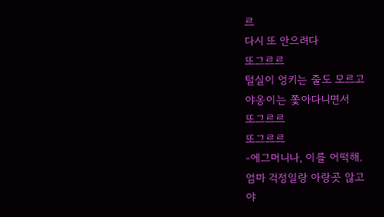르
다시 또 안으려다
또그르르
털실이 엉키는 줄도 모르고
야옹이는 쫓아다니면서
또그르르
또그르르
-에그머니나, 이를 어떡해.
엄마 걱정일랑 아랑곳 않고
야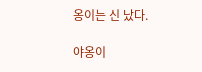옹이는 신 났다.

야옹이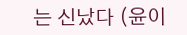는 신났다 (윤이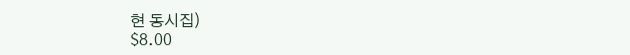현 동시집)
$8.00